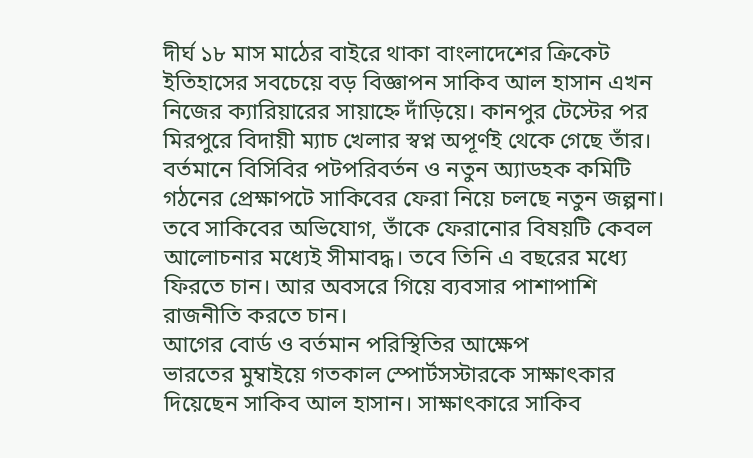দীর্ঘ ১৮ মাস মাঠের বাইরে থাকা বাংলাদেশের ক্রিকেট ইতিহাসের সবচেয়ে বড় বিজ্ঞাপন সাকিব আল হাসান এখন নিজের ক্যারিয়ারের সায়াহ্নে দাঁড়িয়ে। কানপুর টেস্টের পর মিরপুরে বিদায়ী ম্যাচ খেলার স্বপ্ন অপূর্ণই থেকে গেছে তাঁর। বর্তমানে বিসিবির পটপরিবর্তন ও নতুন অ্যাডহক কমিটি গঠনের প্রেক্ষাপটে সাকিবের ফেরা নিয়ে চলছে নতুন জল্পনা। তবে সাকিবের অভিযোগ, তাঁকে ফেরানোর বিষয়টি কেবল আলোচনার মধ্যেই সীমাবদ্ধ। তবে তিনি এ বছরের মধ্যে ফিরতে চান। আর অবসরে গিয়ে ব্যবসার পাশাপাশি রাজনীতি করতে চান।
আগের বোর্ড ও বর্তমান পরিস্থিতির আক্ষেপ
ভারতের মুম্বাইয়ে গতকাল স্পোর্টসস্টারকে সাক্ষাৎকার দিয়েছেন সাকিব আল হাসান। সাক্ষাৎকারে সাকিব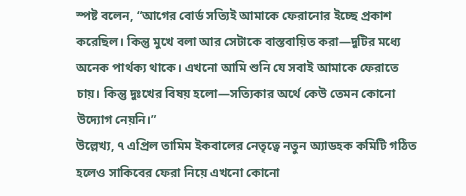স্পষ্ট বলেন, “আগের বোর্ড সত্যিই আমাকে ফেরানোর ইচ্ছে প্রকাশ করেছিল। কিন্তু মুখে বলা আর সেটাকে বাস্তবায়িত করা—দুটির মধ্যে অনেক পার্থক্য থাকে। এখনো আমি শুনি যে সবাই আমাকে ফেরাতে চায়। কিন্তু দুঃখের বিষয় হলো—সত্যিকার অর্থে কেউ তেমন কোনো উদ্যোগ নেয়নি।”
উল্লেখ্য, ৭ এপ্রিল তামিম ইকবালের নেতৃত্বে নতুন অ্যাডহক কমিটি গঠিত হলেও সাকিবের ফেরা নিয়ে এখনো কোনো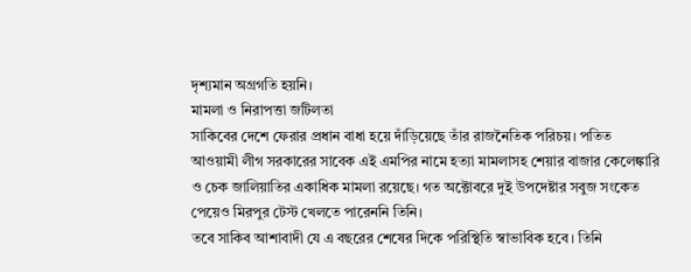দৃশ্যমান অগ্রগতি হয়নি।
মামলা ও নিরাপত্তা জটিলতা
সাকিবের দেশে ফেরার প্রধান বাধা হয়ে দাঁড়িয়েছে তাঁর রাজনৈতিক পরিচয়। পতিত আওয়ামী লীগ সরকারের সাবেক এই এমপির নামে হত্যা মামলাসহ শেয়ার বাজার কেলেঙ্কারি ও চেক জালিয়াতির একাধিক মামলা রয়েছে। গত অক্টোবরে দুই উপদেষ্টার সবুজ সংকেত পেয়েও মিরপুর টেস্ট খেলতে পারেননি তিনি।
তবে সাকিব আশাবাদী যে এ বছরের শেষের দিকে পরিস্থিতি স্বাভাবিক হবে। তিনি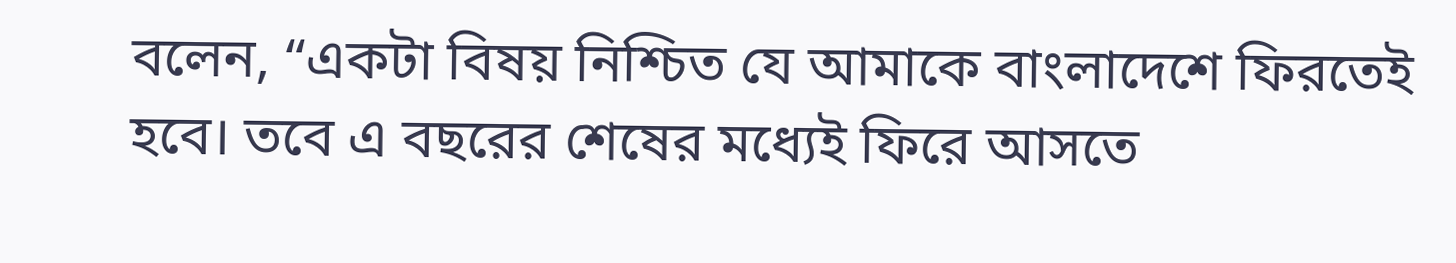বলেন, “একটা বিষয় নিশ্চিত যে আমাকে বাংলাদেশে ফিরতেই হবে। তবে এ বছরের শেষের মধ্যেই ফিরে আসতে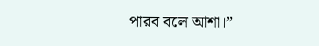পারব বলে আশা।”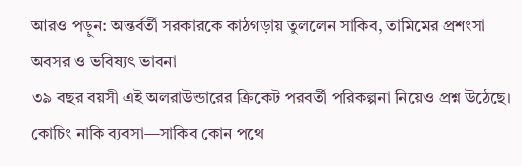আরও পড়ুন: অন্তর্বর্তী সরকারকে কাঠগড়ায় তুললেন সাকিব, তামিমের প্রশংসা
অবসর ও ভবিষ্যৎ ভাবনা
৩৯ বছর বয়সী এই অলরাউন্ডারের ক্রিকেট পরবর্তী পরিকল্পনা নিয়েও প্রশ্ন উঠেছে। কোচিং নাকি ব্যবসা—সাকিব কোন পথে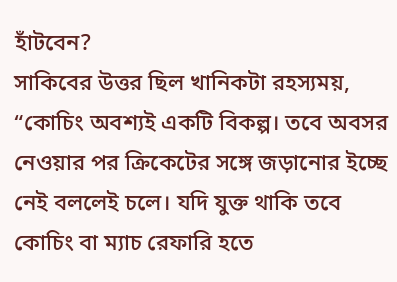হাঁটবেন?
সাকিবের উত্তর ছিল খানিকটা রহস্যময়, “কোচিং অবশ্যই একটি বিকল্প। তবে অবসর নেওয়ার পর ক্রিকেটের সঙ্গে জড়ানোর ইচ্ছে নেই বললেই চলে। যদি যুক্ত থাকি তবে কোচিং বা ম্যাচ রেফারি হতে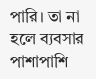পারি। তা না হলে ব্যবসার পাশাপাশি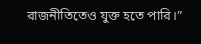রাজনীতিতেও যুক্ত হতে পারি।”